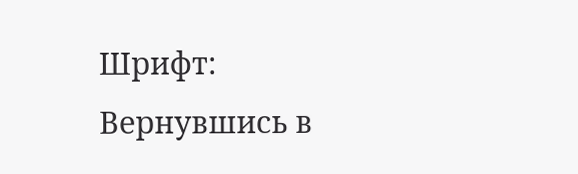Шрифт:
Вернувшись в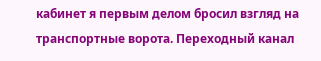кабинет я первым делом бросил взгляд на транспортные ворота. Переходный канал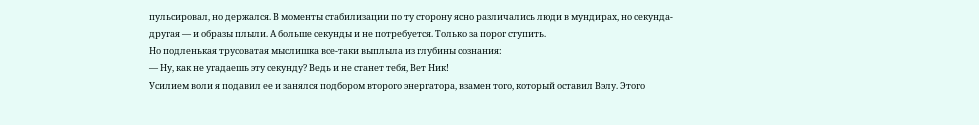пульсировал, но держался. В моменты стабилизации по ту сторону ясно различались люди в мундирах, но секунда-другая — и образы плыли. А больше секунды и не потребуется. Только за порог ступить.
Но подленькая трусоватая мыслишка все-таки выплыла из глубины сознания:
— Ну, как не угадаешь эту секунду? Ведь и не станет тебя, Вет Ник!
Усилием воли я подавил ее и занялся подбором второго энергатора, взамен того, который оставил Вэлу. Этого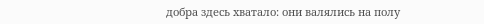добра здесь хватало: они валялись на полу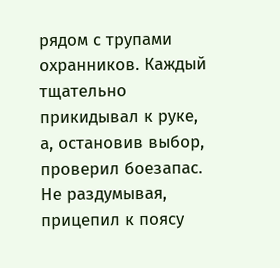рядом с трупами охранников. Каждый тщательно прикидывал к руке, а, остановив выбор, проверил боезапас. Не раздумывая, прицепил к поясу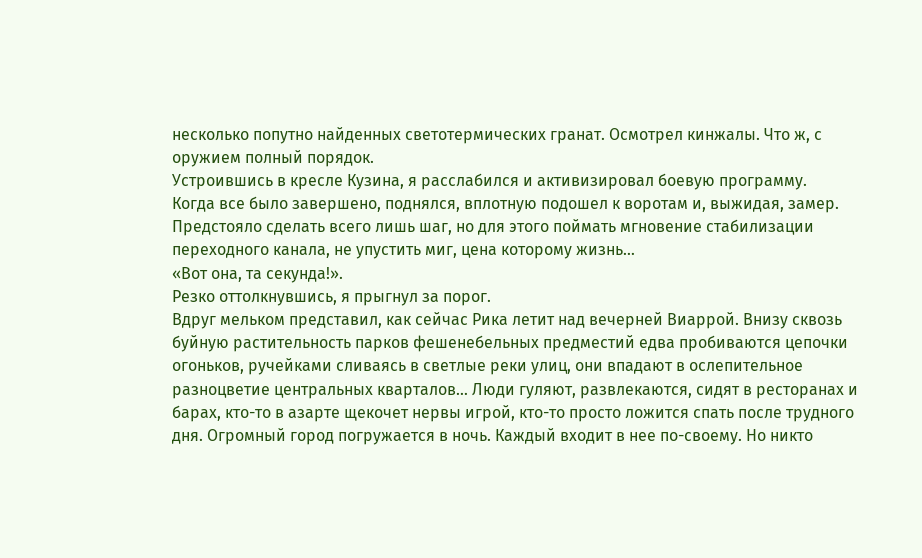несколько попутно найденных светотермических гранат. Осмотрел кинжалы. Что ж, с оружием полный порядок.
Устроившись в кресле Кузина, я расслабился и активизировал боевую программу.
Когда все было завершено, поднялся, вплотную подошел к воротам и, выжидая, замер. Предстояло сделать всего лишь шаг, но для этого поймать мгновение стабилизации переходного канала, не упустить миг, цена которому жизнь…
«Вот она, та секунда!».
Резко оттолкнувшись, я прыгнул за порог.
Вдруг мельком представил, как сейчас Рика летит над вечерней Виаррой. Внизу сквозь буйную растительность парков фешенебельных предместий едва пробиваются цепочки огоньков, ручейками сливаясь в светлые реки улиц, они впадают в ослепительное разноцветие центральных кварталов… Люди гуляют, развлекаются, сидят в ресторанах и барах, кто-то в азарте щекочет нервы игрой, кто-то просто ложится спать после трудного дня. Огромный город погружается в ночь. Каждый входит в нее по-своему. Но никто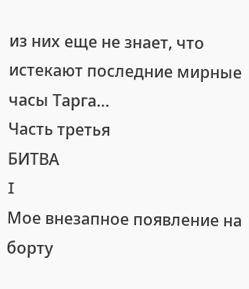из них еще не знает, что истекают последние мирные часы Тарга…
Часть третья
БИТВА
I
Мое внезапное появление на борту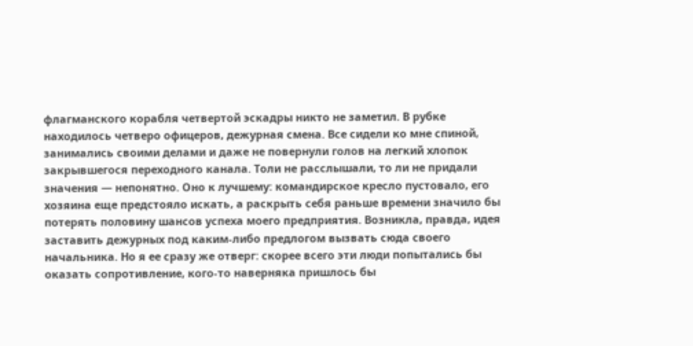флагманского корабля четвертой эскадры никто не заметил. В рубке находилось четверо офицеров, дежурная смена. Все сидели ко мне спиной, занимались своими делами и даже не повернули голов на легкий хлопок закрывшегося переходного канала. Толи не расслышали, то ли не придали значения — непонятно. Оно к лучшему: командирское кресло пустовало, его хозяина еще предстояло искать, а раскрыть себя раньше времени значило бы потерять половину шансов успеха моего предприятия. Возникла, правда, идея заставить дежурных под каким-либо предлогом вызвать сюда своего начальника. Но я ее сразу же отверг: скорее всего эти люди попытались бы оказать сопротивление, кого-то наверняка пришлось бы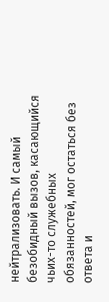нейтрализовать. И самый безобидный вызов, касающийся чьих-то служебных обязанностей, мог остаться без ответа и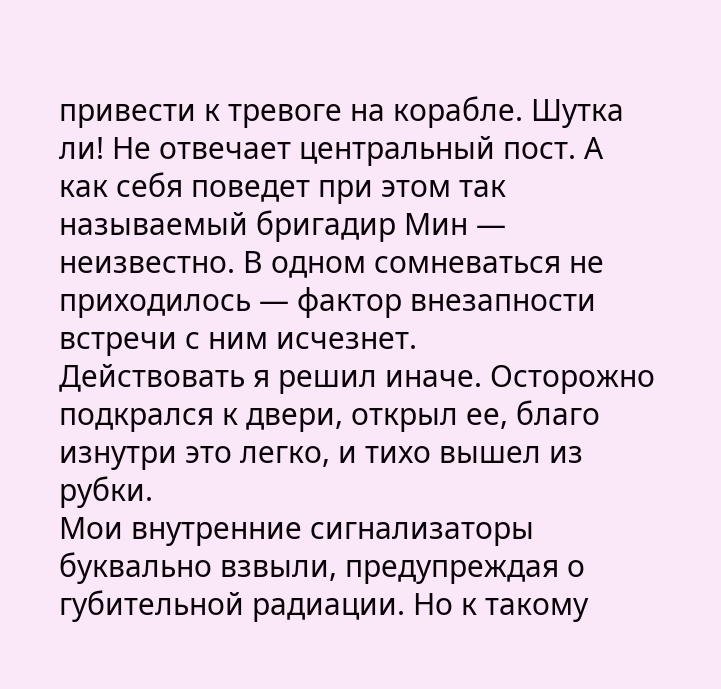привести к тревоге на корабле. Шутка ли! Не отвечает центральный пост. А как себя поведет при этом так называемый бригадир Мин — неизвестно. В одном сомневаться не приходилось — фактор внезапности встречи с ним исчезнет.
Действовать я решил иначе. Осторожно подкрался к двери, открыл ее, благо изнутри это легко, и тихо вышел из рубки.
Мои внутренние сигнализаторы буквально взвыли, предупреждая о губительной радиации. Но к такому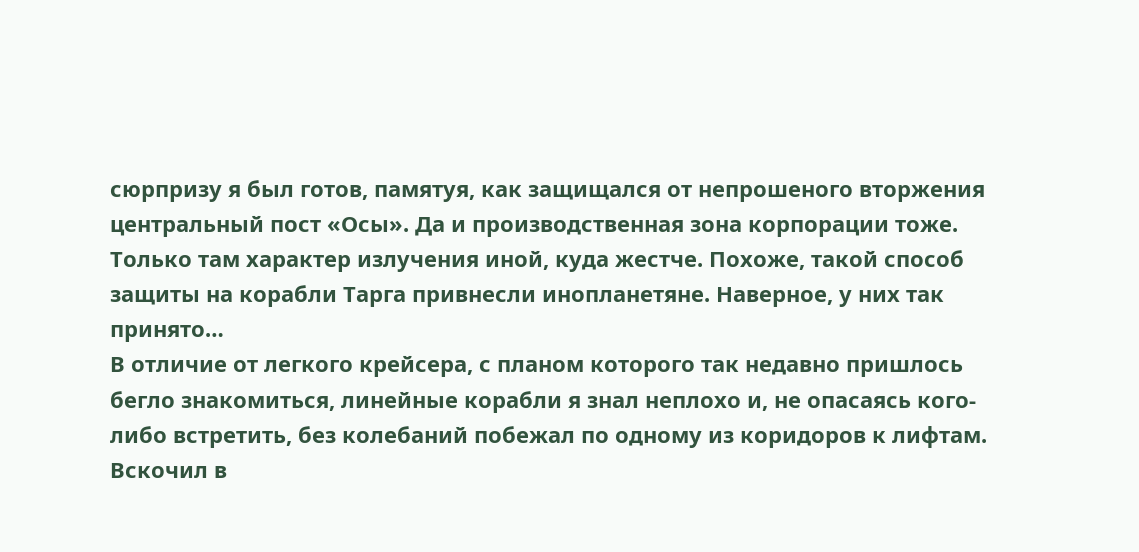сюрпризу я был готов, памятуя, как защищался от непрошеного вторжения центральный пост «Осы». Да и производственная зона корпорации тоже. Только там характер излучения иной, куда жестче. Похоже, такой способ защиты на корабли Тарга привнесли инопланетяне. Наверное, у них так принято…
В отличие от легкого крейсера, с планом которого так недавно пришлось бегло знакомиться, линейные корабли я знал неплохо и, не опасаясь кого-либо встретить, без колебаний побежал по одному из коридоров к лифтам. Вскочил в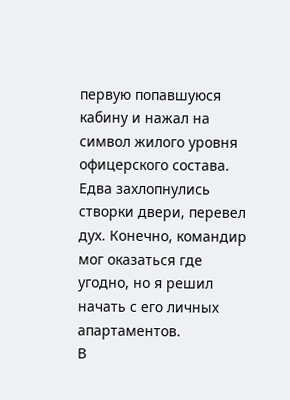первую попавшуюся кабину и нажал на символ жилого уровня офицерского состава. Едва захлопнулись створки двери, перевел дух. Конечно, командир мог оказаться где угодно, но я решил начать с его личных апартаментов.
В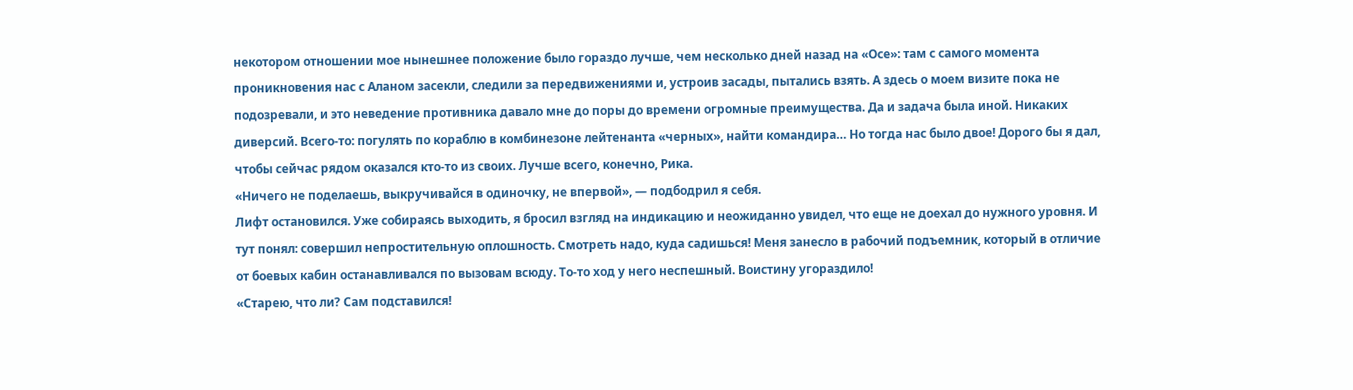некотором отношении мое нынешнее положение было гораздо лучше, чем несколько дней назад на «Осе»: там с самого момента проникновения нас с Аланом засекли, следили за передвижениями и, устроив засады, пытались взять. А здесь о моем визите пока не подозревали, и это неведение противника давало мне до поры до времени огромные преимущества. Да и задача была иной. Никаких диверсий. Всего-то: погулять по кораблю в комбинезоне лейтенанта «черных», найти командира… Но тогда нас было двое! Дорого бы я дал, чтобы сейчас рядом оказался кто-то из своих. Лучше всего, конечно, Рика.
«Ничего не поделаешь, выкручивайся в одиночку, не впервой», — подбодрил я себя.
Лифт остановился. Уже собираясь выходить, я бросил взгляд на индикацию и неожиданно увидел, что еще не доехал до нужного уровня. И тут понял: совершил непростительную оплошность. Смотреть надо, куда садишься! Меня занесло в рабочий подъемник, который в отличие от боевых кабин останавливался по вызовам всюду. То-то ход у него неспешный. Воистину угораздило!
«Старею, что ли? Сам подставился!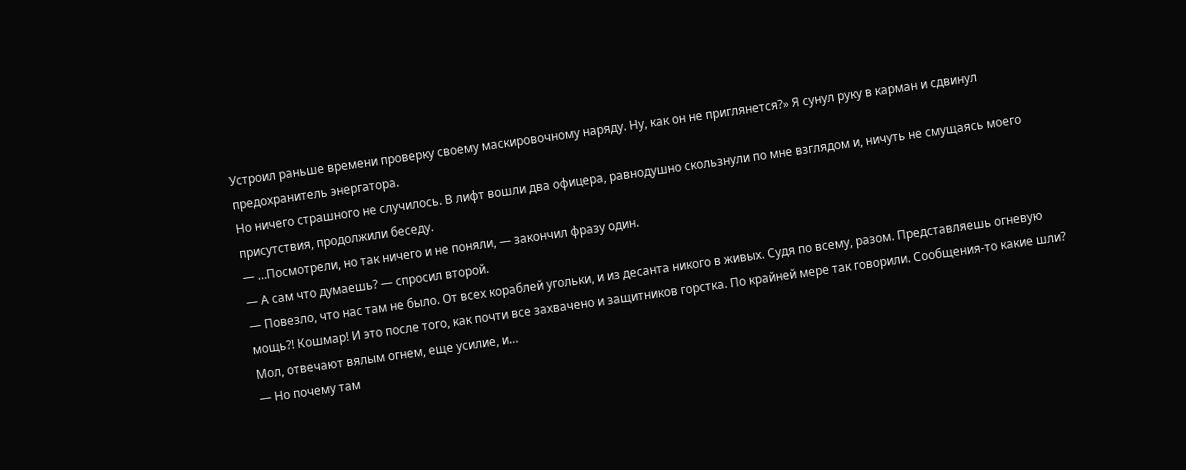Устроил раньше времени проверку своему маскировочному наряду. Ну, как он не приглянется?» Я сунул руку в карман и сдвинул предохранитель энергатора.
Но ничего страшного не случилось. В лифт вошли два офицера, равнодушно скользнули по мне взглядом и, ничуть не смущаясь моего присутствия, продолжили беседу.
— …Посмотрели, но так ничего и не поняли, — закончил фразу один.
— А сам что думаешь? — спросил второй.
— Повезло, что нас там не было. От всех кораблей угольки, и из десанта никого в живых. Судя по всему, разом. Представляешь огневую мощь?! Кошмар! И это после того, как почти все захвачено и защитников горстка. По крайней мере так говорили. Сообщения-то какие шли? Мол, отвечают вялым огнем, еще усилие, и…
— Но почему там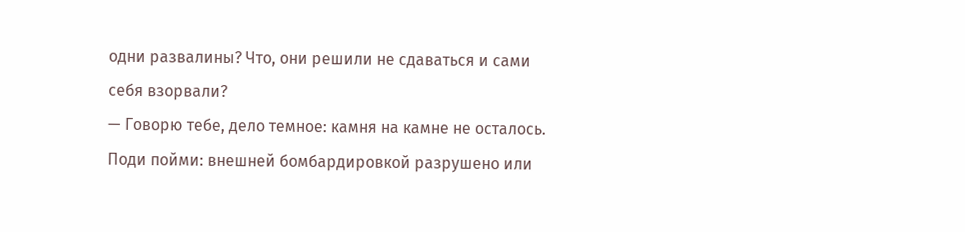одни развалины? Что, они решили не сдаваться и сами себя взорвали?
— Говорю тебе, дело темное: камня на камне не осталось. Поди пойми: внешней бомбардировкой разрушено или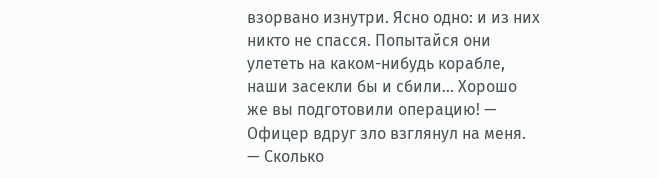взорвано изнутри. Ясно одно: и из них никто не спасся. Попытайся они улететь на каком-нибудь корабле, наши засекли бы и сбили… Хорошо же вы подготовили операцию! — Офицер вдруг зло взглянул на меня. — Сколько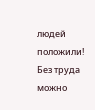людей положили!
Без труда можно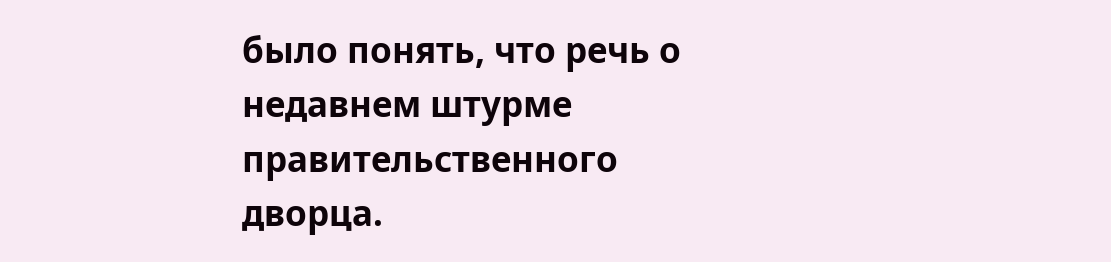было понять, что речь о недавнем штурме правительственного дворца.